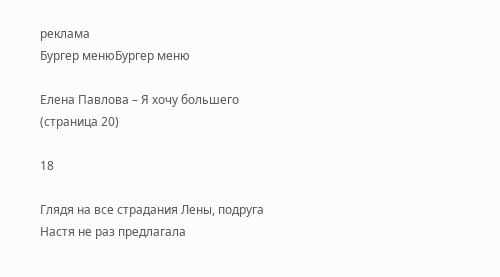реклама
Бургер менюБургер меню

Елена Павлова – Я хочу большего (страница 20)

18

Глядя на все страдания Лены, подруга Настя не раз предлагала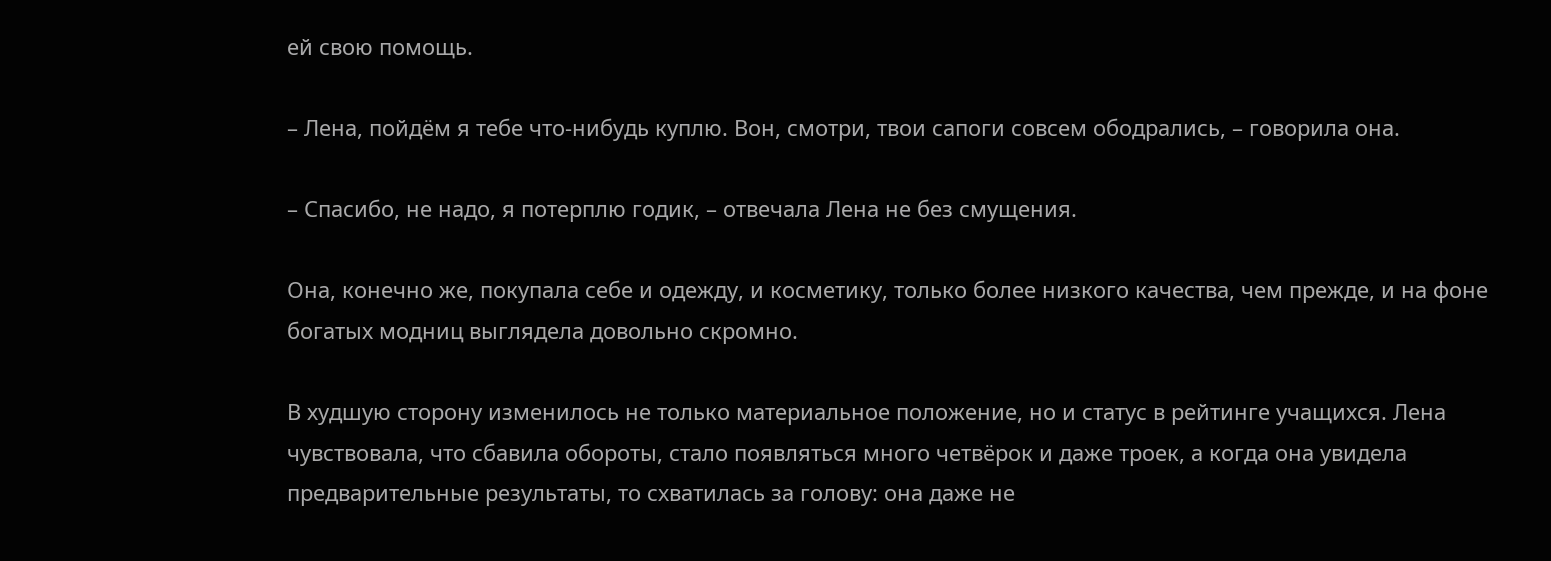ей свою помощь.

– Лена, пойдём я тебе что-нибудь куплю. Вон, смотри, твои сапоги совсем ободрались, – говорила она.

– Спасибо, не надо, я потерплю годик, – отвечала Лена не без смущения.

Она, конечно же, покупала себе и одежду, и косметику, только более низкого качества, чем прежде, и на фоне богатых модниц выглядела довольно скромно.

В худшую сторону изменилось не только материальное положение, но и статус в рейтинге учащихся. Лена чувствовала, что сбавила обороты, стало появляться много четвёрок и даже троек, а когда она увидела предварительные результаты, то схватилась за голову: она даже не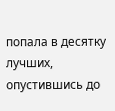попала в десятку лучших, опустившись до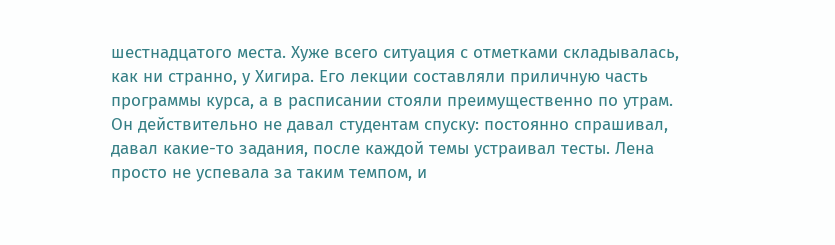шестнадцатого места. Хуже всего ситуация с отметками складывалась, как ни странно, у Хигира. Его лекции составляли приличную часть программы курса, а в расписании стояли преимущественно по утрам. Он действительно не давал студентам спуску: постоянно спрашивал, давал какие-то задания, после каждой темы устраивал тесты. Лена просто не успевала за таким темпом, и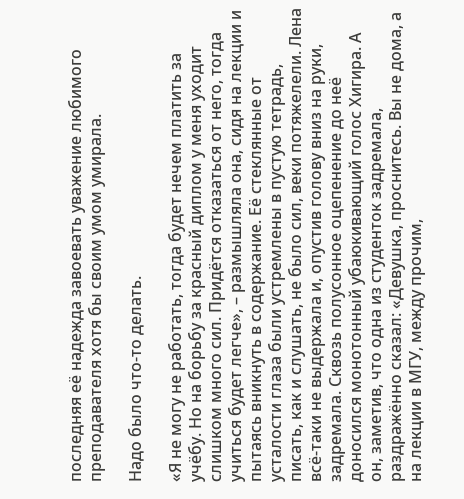последняя её надежда завоевать уважение любимого преподавателя хотя бы своим умом умирала.

Надо было что-то делать.

«Я не могу не работать, тогда будет нечем платить за учёбу. Но на борьбу за красный диплом у меня уходит слишком много сил. Придётся отказаться от него, тогда учиться будет легче», – размышляла она, сидя на лекции и пытаясь вникнуть в содержание. Её стеклянные от усталости глаза были устремлены в пустую тетрадь, писать, как и слушать, не было сил, веки потяжелели. Лена всё-таки не выдержала и, опустив голову вниз на руки, задремала. Сквозь полусонное оцепенение до неё доносился монотонный убаюкивающий голос Хигира. А он, заметив, что одна из студенток задремала, раздражённо сказал: «Девушка, проснитесь. Вы не дома, а на лекции в МГУ, между прочим,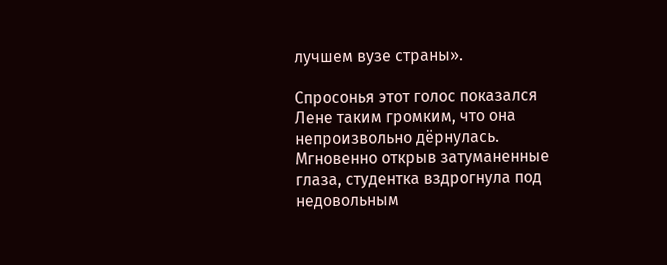лучшем вузе страны».

Спросонья этот голос показался Лене таким громким, что она непроизвольно дёрнулась. Мгновенно открыв затуманенные глаза, студентка вздрогнула под недовольным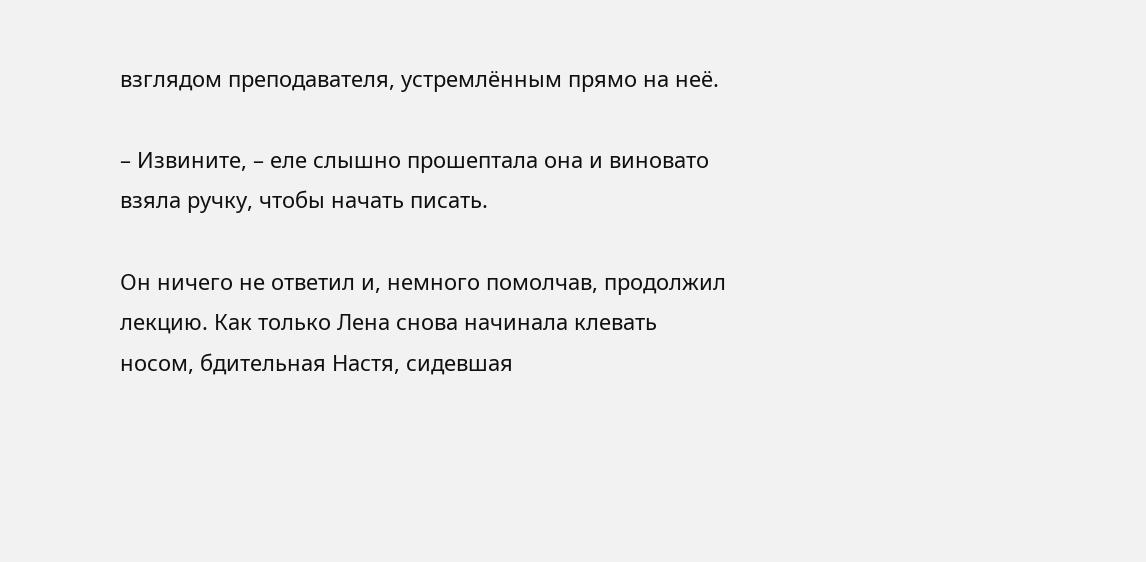взглядом преподавателя, устремлённым прямо на неё.

– Извините, – еле слышно прошептала она и виновато взяла ручку, чтобы начать писать.

Он ничего не ответил и, немного помолчав, продолжил лекцию. Как только Лена снова начинала клевать носом, бдительная Настя, сидевшая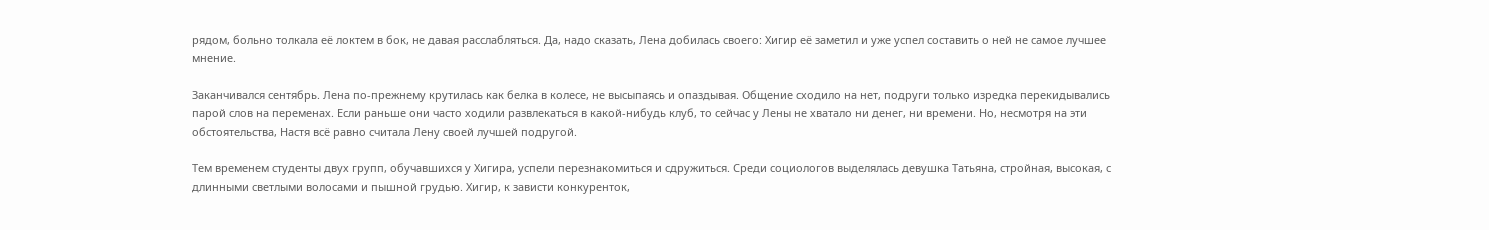рядом, больно толкала её локтем в бок, не давая расслабляться. Да, надо сказать, Лена добилась своего: Хигир её заметил и уже успел составить о ней не самое лучшее мнение.

Заканчивался сентябрь. Лена по-прежнему крутилась как белка в колесе, не высыпаясь и опаздывая. Общение сходило на нет, подруги только изредка перекидывались парой слов на переменах. Если раньше они часто ходили развлекаться в какой-нибудь клуб, то сейчас у Лены не хватало ни денег, ни времени. Но, несмотря на эти обстоятельства, Настя всё равно считала Лену своей лучшей подругой.

Тем временем студенты двух групп, обучавшихся у Хигира, успели перезнакомиться и сдружиться. Среди социологов выделялась девушка Татьяна, стройная, высокая, с длинными светлыми волосами и пышной грудью. Хигир, к зависти конкуренток,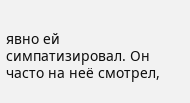явно ей симпатизировал. Он часто на неё смотрел,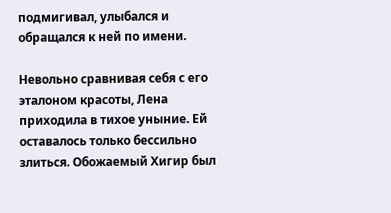подмигивал, улыбался и обращался к ней по имени.

Невольно сравнивая себя с его эталоном красоты, Лена приходила в тихое уныние. Ей оставалось только бессильно злиться. Обожаемый Хигир был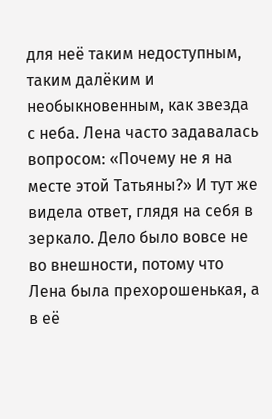для неё таким недоступным, таким далёким и необыкновенным, как звезда с неба. Лена часто задавалась вопросом: «Почему не я на месте этой Татьяны?» И тут же видела ответ, глядя на себя в зеркало. Дело было вовсе не во внешности, потому что Лена была прехорошенькая, а в её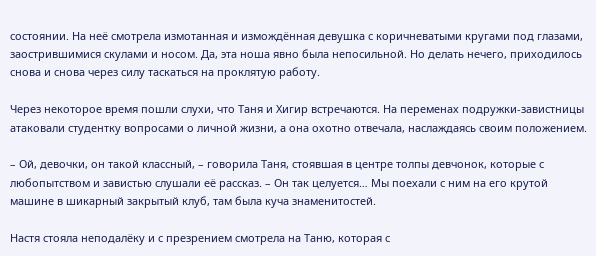состоянии. На неё смотрела измотанная и измождённая девушка с коричневатыми кругами под глазами, заострившимися скулами и носом. Да, эта ноша явно была непосильной. Но делать нечего, приходилось снова и снова через силу таскаться на проклятую работу.

Через некоторое время пошли слухи, что Таня и Хигир встречаются. На переменах подружки-завистницы атаковали студентку вопросами о личной жизни, а она охотно отвечала, наслаждаясь своим положением.

– Ой, девочки, он такой классный, – говорила Таня, стоявшая в центре толпы девчонок, которые с любопытством и завистью слушали её рассказ. – Он так целуется… Мы поехали с ним на его крутой машине в шикарный закрытый клуб, там была куча знаменитостей.

Настя стояла неподалёку и с презрением смотрела на Таню, которая с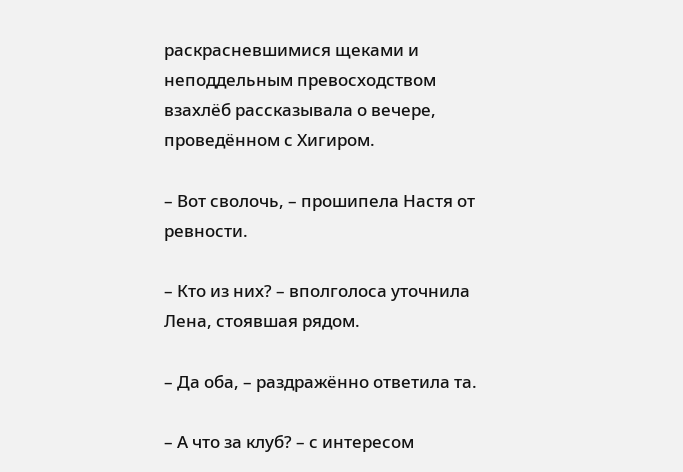раскрасневшимися щеками и неподдельным превосходством взахлёб рассказывала о вечере, проведённом с Хигиром.

– Вот сволочь, – прошипела Настя от ревности.

– Кто из них? – вполголоса уточнила Лена, стоявшая рядом.

– Да оба, – раздражённо ответила та.

– А что за клуб? – с интересом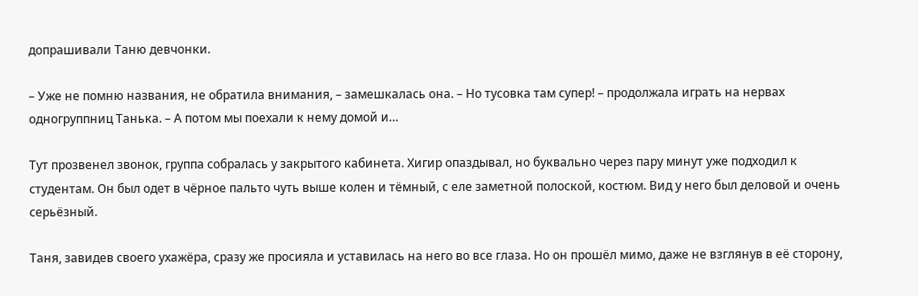допрашивали Таню девчонки.

– Уже не помню названия, не обратила внимания, – замешкалась она. – Но тусовка там супер! – продолжала играть на нервах одногруппниц Танька. – А потом мы поехали к нему домой и…

Тут прозвенел звонок, группа собралась у закрытого кабинета. Хигир опаздывал, но буквально через пару минут уже подходил к студентам. Он был одет в чёрное пальто чуть выше колен и тёмный, с еле заметной полоской, костюм. Вид у него был деловой и очень серьёзный.

Таня, завидев своего ухажёра, сразу же просияла и уставилась на него во все глаза. Но он прошёл мимо, даже не взглянув в её сторону,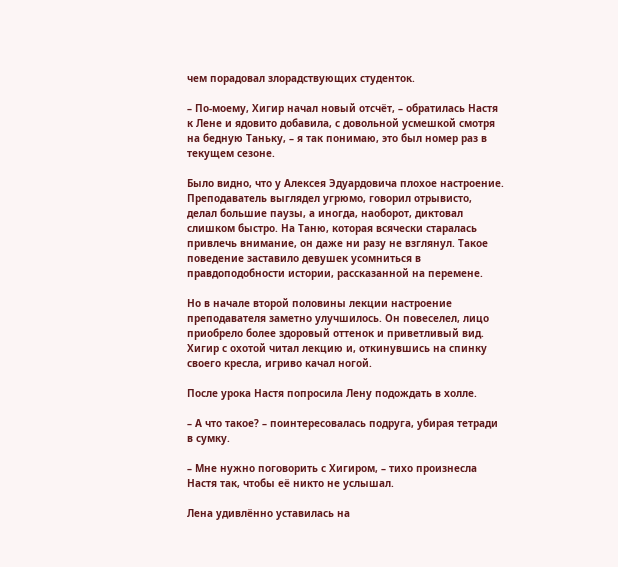чем порадовал злорадствующих студенток.

– По-моему, Хигир начал новый отсчёт, – обратилась Настя к Лене и ядовито добавила, с довольной усмешкой смотря на бедную Таньку, – я так понимаю, это был номер раз в текущем сезоне.

Было видно, что у Алексея Эдуардовича плохое настроение. Преподаватель выглядел угрюмо, говорил отрывисто, делал большие паузы, а иногда, наоборот, диктовал слишком быстро. На Таню, которая всячески старалась привлечь внимание, он даже ни разу не взглянул. Такое поведение заставило девушек усомниться в правдоподобности истории, рассказанной на перемене.

Но в начале второй половины лекции настроение преподавателя заметно улучшилось. Он повеселел, лицо приобрело более здоровый оттенок и приветливый вид. Хигир с охотой читал лекцию и, откинувшись на спинку своего кресла, игриво качал ногой.

После урока Настя попросила Лену подождать в холле.

– А что такое? – поинтересовалась подруга, убирая тетради в сумку.

– Мне нужно поговорить с Хигиром, – тихо произнесла Настя так, чтобы её никто не услышал.

Лена удивлённо уставилась на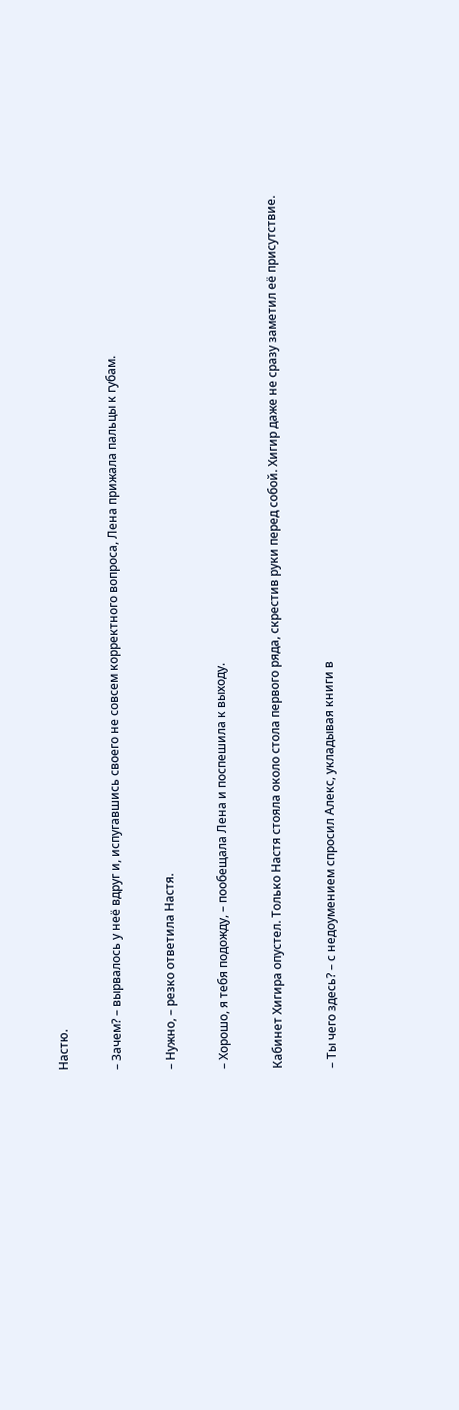Настю.

– Зачем? – вырвалось у неё вдруг и, испугавшись своего не совсем корректного вопроса, Лена прижала пальцы к губам.

– Нужно, – резко ответила Настя.

– Хорошо, я тебя подожду, – пообещала Лена и поспешила к выходу.

Кабинет Хигира опустел. Только Настя стояла около стола первого ряда, скрестив руки перед собой. Хигир даже не сразу заметил её присутствие.

– Ты чего здесь? – с недоумением спросил Алекс, укладывая книги в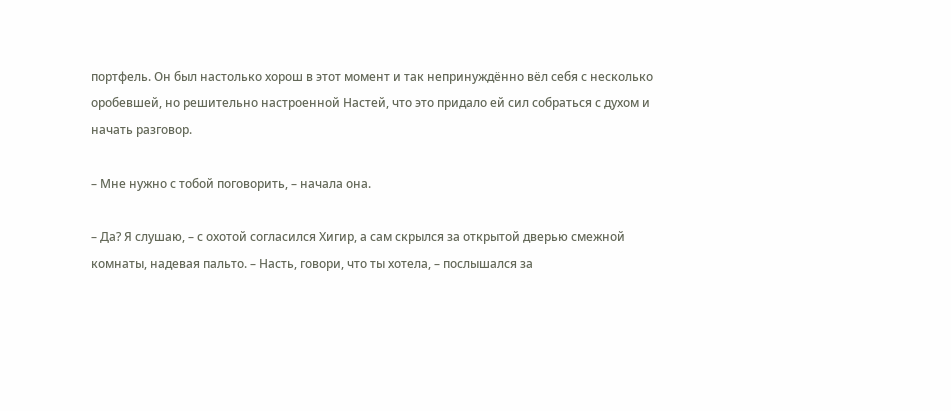портфель. Он был настолько хорош в этот момент и так непринуждённо вёл себя с несколько оробевшей, но решительно настроенной Настей, что это придало ей сил собраться с духом и начать разговор.

– Мне нужно с тобой поговорить, – начала она.

– Да? Я слушаю, – с охотой согласился Хигир, а сам скрылся за открытой дверью смежной комнаты, надевая пальто. – Насть, говори, что ты хотела, – послышался за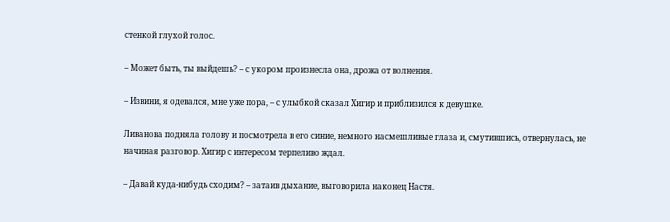стенкой глухой голос.

– Может быть, ты выйдешь? – с укором произнесла она, дрожа от волнения.

– Извини, я одевался, мне уже пора, – с улыбкой сказал Хигир и приблизился к девушке.

Ливанова подняла голову и посмотрела в его синие, немного насмешливые глаза и, смутившись, отвернулась, не начиная разговор. Хигир с интересом терпеливо ждал.

– Давай куда-нибудь сходим? – затаив дыхание, выговорила наконец Настя.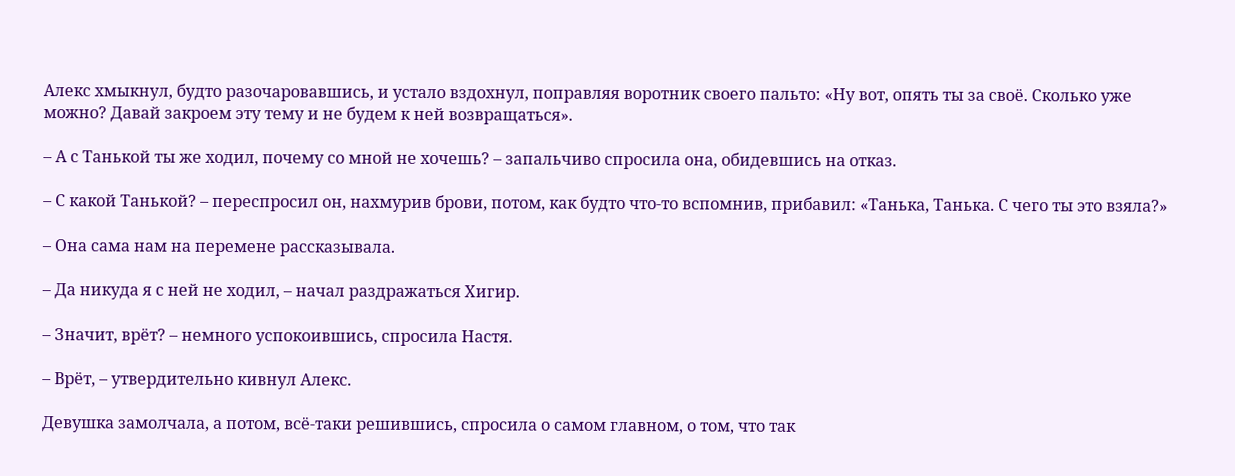Алекс хмыкнул, будто разочаровавшись, и устало вздохнул, поправляя воротник своего пальто: «Ну вот, опять ты за своё. Сколько уже можно? Давай закроем эту тему и не будем к ней возвращаться».

– А с Танькой ты же ходил, почему со мной не хочешь? – запальчиво спросила она, обидевшись на отказ.

– С какой Танькой? – переспросил он, нахмурив брови, потом, как будто что-то вспомнив, прибавил: «Танька, Танька. С чего ты это взяла?»

– Она сама нам на перемене рассказывала.

– Да никуда я с ней не ходил, – начал раздражаться Хигир.

– Значит, врёт? – немного успокоившись, спросила Настя.

– Врёт, – утвердительно кивнул Алекс.

Девушка замолчала, а потом, всё-таки решившись, спросила о самом главном, о том, что так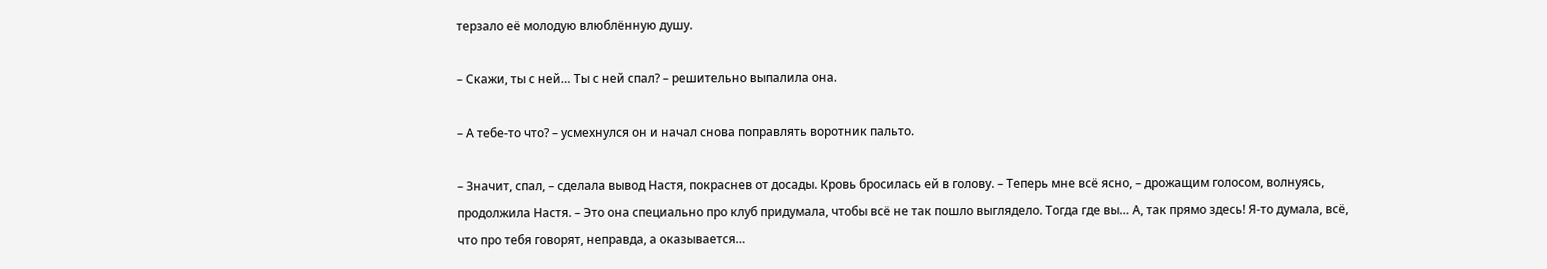терзало её молодую влюблённую душу.

– Скажи, ты с ней… Ты с ней спал? – решительно выпалила она.

– А тебе-то что? – усмехнулся он и начал снова поправлять воротник пальто.

– Значит, спал, – сделала вывод Настя, покраснев от досады. Кровь бросилась ей в голову. – Теперь мне всё ясно, – дрожащим голосом, волнуясь, продолжила Настя. – Это она специально про клуб придумала, чтобы всё не так пошло выглядело. Тогда где вы… А, так прямо здесь! Я-то думала, всё, что про тебя говорят, неправда, а оказывается…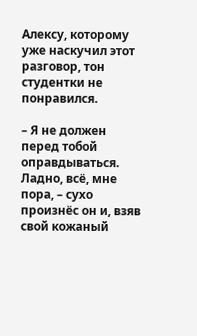Алексу, которому уже наскучил этот разговор, тон студентки не понравился.

– Я не должен перед тобой оправдываться. Ладно, всё, мне пора, – сухо произнёс он и, взяв свой кожаный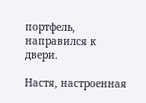портфель, направился к двери.

Настя, настроенная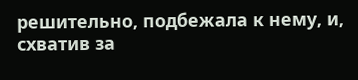решительно, подбежала к нему, и, схватив за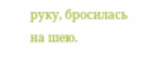руку, бросилась на шею.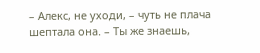– Алекс, не уходи, – чуть не плача шептала она. – Ты же знаешь,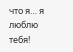что я… я люблю тебя!